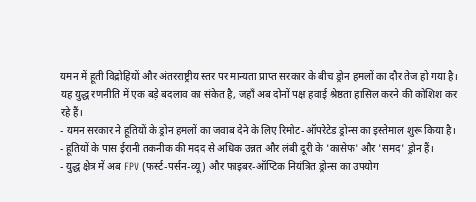यमन में हूती विद्रोहियों और अंतरराष्ट्रीय स्तर पर मान्यता प्राप्त सरकार के बीच ड्रोन हमलों का दौर तेज हो गया है। यह युद्ध रणनीति में एक बड़े बदलाव का संकेत है, जहाँ अब दोनों पक्ष हवाई श्रेष्ठता हासिल करने की कोशिश कर रहे हैं।
- यमन सरकार ने हूतियों के ड्रोन हमलों का जवाब देने के लिए रिमोट-ऑपरेटेड ड्रोन्स का इस्तेमाल शुरू किया है।
- हूतियों के पास ईरानी तकनीक की मदद से अधिक उन्नत और लंबी दूरी के 'कासेफ' और 'समद' ड्रोन हैं।
- युद्ध क्षेत्र में अब FPV (फर्स्ट-पर्सन-व्यू) और फाइबर-ऑप्टिक नियंत्रित ड्रोन्स का उपयोग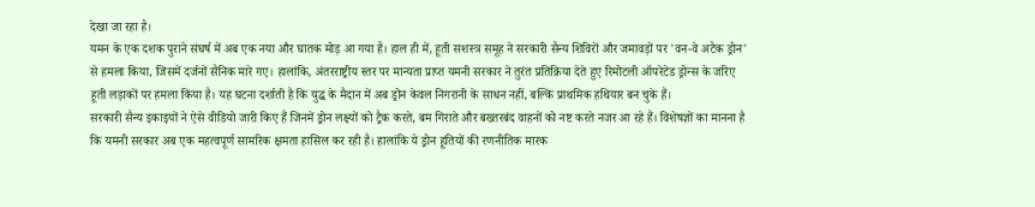देखा जा रहा है।
यमन के एक दशक पुराने संघर्ष में अब एक नया और घातक मोड़ आ गया है। हाल ही में, हूती सशस्त्र समूह ने सरकारी सैन्य शिविरों और जमावड़ों पर 'वन-वे अटैक ड्रोन' से हमला किया, जिसमें दर्जनों सैनिक मारे गए। हालांकि, अंतरराष्ट्रीय स्तर पर मान्यता प्राप्त यमनी सरकार ने तुरंत प्रतिक्रिया देते हुए रिमोटली ऑपरेटेड ड्रोन्स के जरिए हूती लड़ाकों पर हमला किया है। यह घटना दर्शाती है कि युद्ध के मैदान में अब ड्रोन केवल निगरानी के साधन नहीं, बल्कि प्राथमिक हथियार बन चुके हैं।
सरकारी सैन्य इकाइयों ने ऐसे वीडियो जारी किए हैं जिनमें ड्रोन लक्ष्यों को ट्रैक करते, बम गिराते और बख्तरबंद वाहनों को नष्ट करते नजर आ रहे हैं। विशेषज्ञों का मानना है कि यमनी सरकार अब एक महत्वपूर्ण सामरिक क्षमता हासिल कर रही है। हालांकि ये ड्रोन हूतियों की रणनीतिक मारक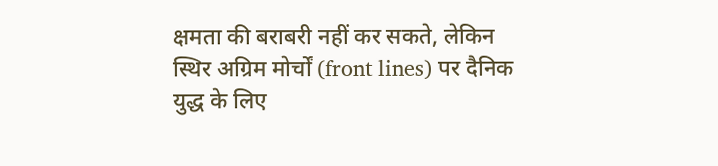क्षमता की बराबरी नहीं कर सकते, लेकिन स्थिर अग्रिम मोर्चों (front lines) पर दैनिक युद्ध के लिए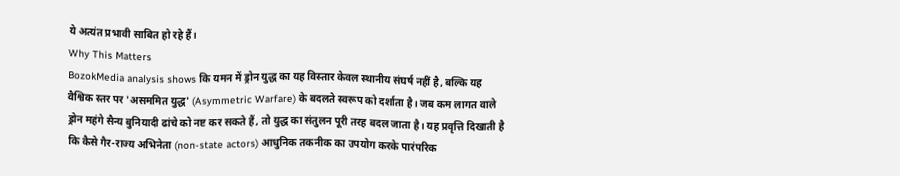ये अत्यंत प्रभावी साबित हो रहे हैं।
Why This Matters
BozokMedia analysis shows कि यमन में ड्रोन युद्ध का यह विस्तार केवल स्थानीय संघर्ष नहीं है, बल्कि यह वैश्विक स्तर पर 'असममित युद्ध' (Asymmetric Warfare) के बदलते स्वरूप को दर्शाता है। जब कम लागत वाले ड्रोन महंगे सैन्य बुनियादी ढांचे को नष्ट कर सकते हैं, तो युद्ध का संतुलन पूरी तरह बदल जाता है। यह प्रवृत्ति दिखाती है कि कैसे गैर-राज्य अभिनेता (non-state actors) आधुनिक तकनीक का उपयोग करके पारंपरिक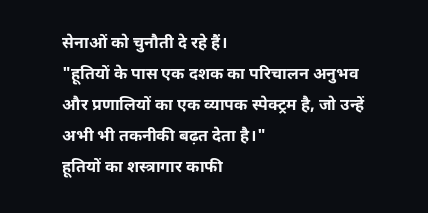सेनाओं को चुनौती दे रहे हैं।
"हूतियों के पास एक दशक का परिचालन अनुभव और प्रणालियों का एक व्यापक स्पेक्ट्रम है, जो उन्हें अभी भी तकनीकी बढ़त देता है।"
हूतियों का शस्त्रागार काफी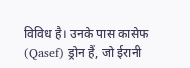विविध है। उनके पास कासेफ (Qasef) ड्रोन हैं, जो ईरानी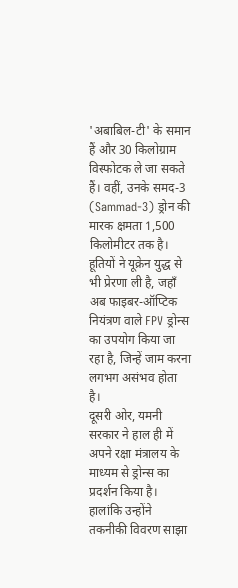'अबाबिल-टी' के समान हैं और 30 किलोग्राम विस्फोटक ले जा सकते हैं। वहीं, उनके समद-3 (Sammad-3) ड्रोन की मारक क्षमता 1,500 किलोमीटर तक है। हूतियों ने यूक्रेन युद्ध से भी प्रेरणा ली है, जहाँ अब फाइबर-ऑप्टिक नियंत्रण वाले FPV ड्रोन्स का उपयोग किया जा रहा है, जिन्हें जाम करना लगभग असंभव होता है।
दूसरी ओर, यमनी सरकार ने हाल ही में अपने रक्षा मंत्रालय के माध्यम से ड्रोन्स का प्रदर्शन किया है। हालांकि उन्होंने तकनीकी विवरण साझा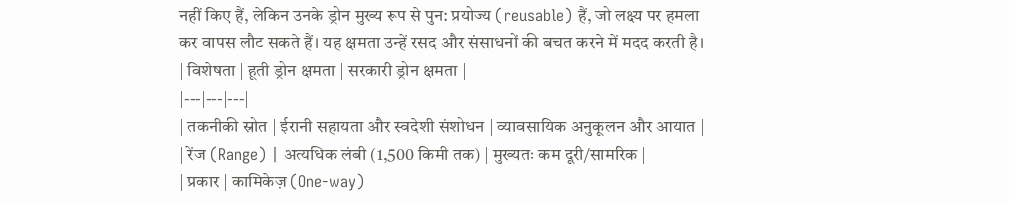नहीं किए हैं, लेकिन उनके ड्रोन मुख्य रूप से पुन: प्रयोज्य (reusable) हैं, जो लक्ष्य पर हमला कर वापस लौट सकते हैं। यह क्षमता उन्हें रसद और संसाधनों की बचत करने में मदद करती है।
| विशेषता | हूती ड्रोन क्षमता | सरकारी ड्रोन क्षमता |
|---|---|---|
| तकनीकी स्रोत | ईरानी सहायता और स्वदेशी संशोधन | व्यावसायिक अनुकूलन और आयात |
| रेंज (Range) | अत्यधिक लंबी (1,500 किमी तक) | मुख्यतः कम दूरी/सामरिक |
| प्रकार | कामिकेज़ (One-way)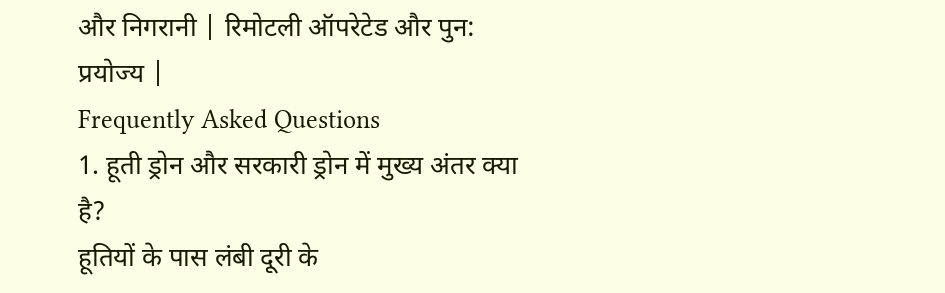और निगरानी | रिमोटली ऑपरेटेड और पुन: प्रयोज्य |
Frequently Asked Questions
1. हूती ड्रोन और सरकारी ड्रोन में मुख्य अंतर क्या है?
हूतियों के पास लंबी दूरी के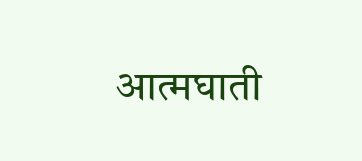आत्मघाती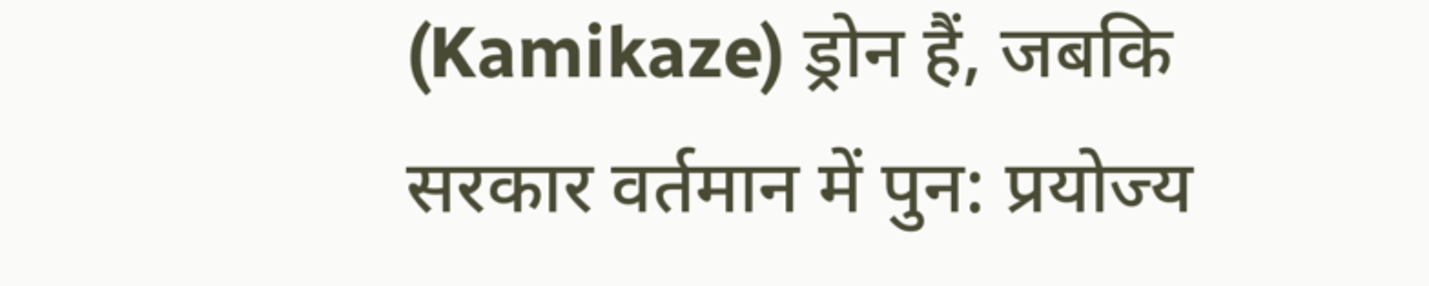(Kamikaze) ड्रोन हैं, जबकि सरकार वर्तमान में पुन: प्रयोज्य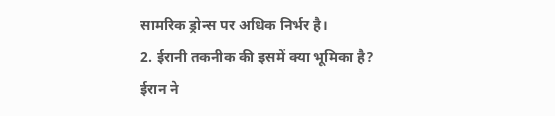सामरिक ड्रोन्स पर अधिक निर्भर है।
2. ईरानी तकनीक की इसमें क्या भूमिका है?
ईरान ने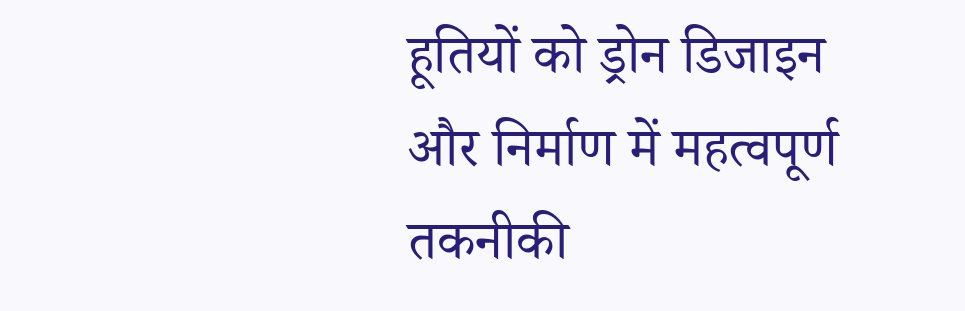हूतियों को ड्रोन डिजाइन और निर्माण में महत्वपूर्ण तकनीकी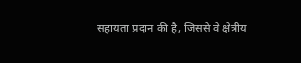सहायता प्रदान की है, जिससे वे क्षेत्रीय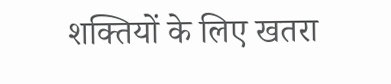शक्तियों के लिए खतरा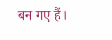बन गए हैं।